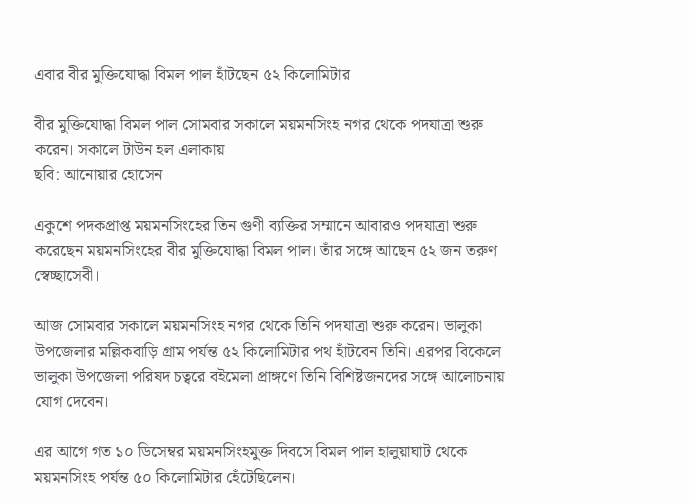এবার বীর মুক্তিযোদ্ধা বিমল পাল হাঁটছেন ৫২ কিলোমিটার

বীর মুক্তিযোদ্ধা বিমল পাল সোমবার সকালে ময়মনসিংহ নগর থেকে পদযাত্রা শুরু করেন। সকালে টাউন হল এলাকায়
ছবি: আনোয়ার হোসেন

একুশে পদকপ্রাপ্ত ময়মনসিংহের তিন গুণী ব্যক্তির সম্মানে আবারও পদযাত্রা শুরু করেছেন ময়মনসিংহের বীর মুক্তিযোদ্ধা বিমল পাল। তাঁর সঙ্গে আছেন ৫২ জন তরুণ স্বেচ্ছাসেবী।

আজ সোমবার সকালে ময়মনসিংহ নগর থেকে তিনি পদযাত্রা শুরু করেন। ভালুকা উপজেলার মল্লিকবাড়ি গ্রাম পর্যন্ত ৫২ কিলোমিটার পথ হাঁটবেন তিনি। এরপর বিকেলে ভালুকা উপজেলা পরিষদ চত্বরে বইমেলা প্রাঙ্গণে তিনি বিশিষ্টজনদের সঙ্গে আলোচনায় যোগ দেবেন।

এর আগে গত ১০ ডিসেম্বর ময়মনসিংহমুক্ত দিবসে বিমল পাল হালুয়াঘাট থেকে ময়মনসিংহ পর্যন্ত ৫০ কিলোমিটার হেঁটেছিলেন।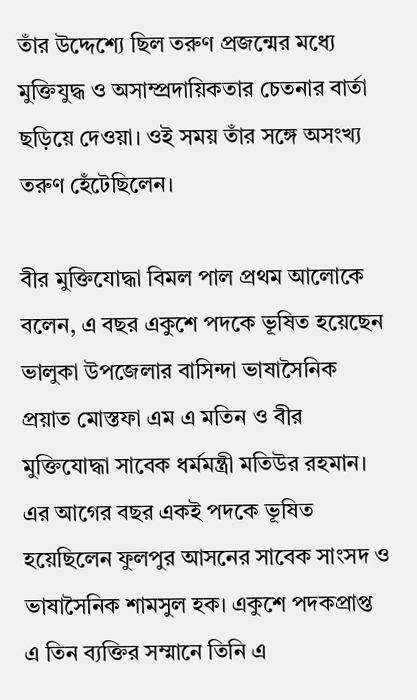তাঁর উদ্দেশ্যে ছিল তরুণ প্রজন্মের মধ্যে মুক্তিযুদ্ধ ও অসাম্প্রদায়িকতার চেতনার বার্তা ছড়িয়ে দেওয়া। ওই সময় তাঁর সঙ্গে অসংখ্য তরুণ হেঁটেছিলেন।

বীর মুক্তিযোদ্ধা বিমল পাল প্রথম আলোকে বলেন, এ বছর একুশে পদকে ভূষিত হয়েছেন ভালুকা উপজেলার বাসিন্দা ভাষাসৈনিক প্রয়াত মোস্তফা এম এ মতিন ও বীর মুক্তিযোদ্ধা সাবেক ধর্মমন্ত্রী মতিউর রহমান। এর আগের বছর একই পদকে ভূষিত হয়েছিলেন ফুলপুর আসনের সাবেক সাংসদ ও ভাষাসৈনিক শামসুল হক। একুশে পদকপ্রাপ্ত এ তিন ব্যক্তির সম্মানে তিনি এ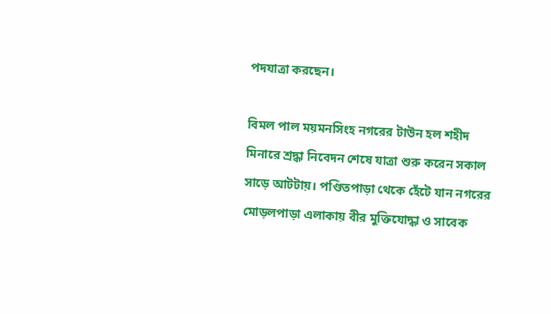পদযাত্রা করছেন।

বিমল পাল ময়মনসিংহ নগরের টাউন হল শহীদ মিনারে শ্রদ্ধা নিবেদন শেষে যাত্রা শুরু করেন সকাল সাড়ে আটটায়। পণ্ডিতপাড়া থেকে হেঁটে যান নগরের মোড়লপাড়া এলাকায় বীর মুক্তিযোদ্ধা ও সাবেক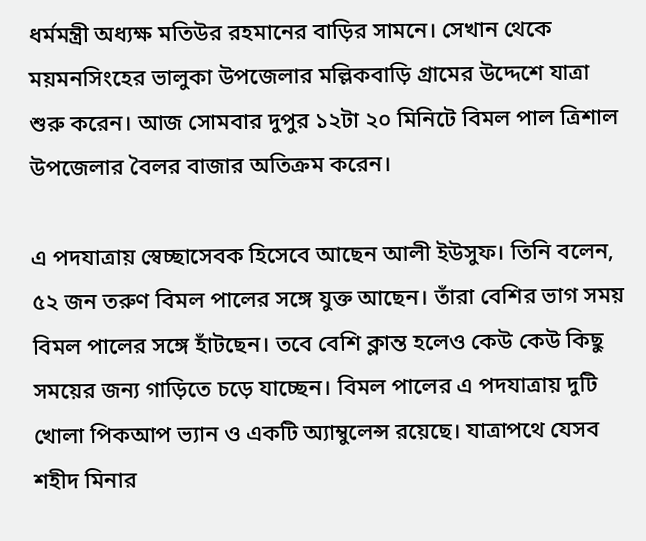ধর্মমন্ত্রী অধ্যক্ষ মতিউর রহমানের বাড়ির সামনে। সেখান থেকে ময়মনসিংহের ভালুকা উপজেলার মল্লিকবাড়ি গ্রামের উদ্দেশে যাত্রা শুরু করেন। আজ সোমবার দুপুর ১২টা ২০ মিনিটে বিমল পাল ত্রিশাল উপজেলার বৈলর বাজার অতিক্রম করেন।

এ পদযাত্রায় স্বেচ্ছাসেবক হিসেবে আছেন আলী ইউসুফ। তিনি বলেন, ৫২ জন তরুণ বিমল পালের সঙ্গে যুক্ত আছেন। তাঁরা বেশির ভাগ সময় বিমল পালের সঙ্গে হাঁটছেন। তবে বেশি ক্লান্ত হলেও কেউ কেউ কিছু সময়ের জন্য গাড়িতে চড়ে যাচ্ছেন। বিমল পালের এ পদযাত্রায় দুটি খোলা পিকআপ ভ্যান ও একটি অ্যাম্বুলেন্স রয়েছে। যাত্রাপথে যেসব শহীদ মিনার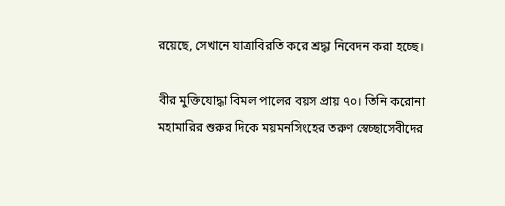রয়েছে, সেখানে যাত্রাবিরতি করে শ্রদ্ধা নিবেদন করা হচ্ছে।

বীর মুক্তিযোদ্ধা বিমল পালের বয়স প্রায় ৭০। তিনি করোনা মহামারির শুরুর দিকে ময়মনসিংহের তরুণ স্বেচ্ছাসেবীদের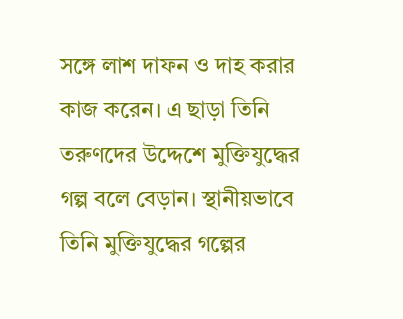সঙ্গে লাশ দাফন ও দাহ করার কাজ করেন। এ ছাড়া তিনি তরুণদের উদ্দেশে মুক্তিযুদ্ধের গল্প বলে বেড়ান। স্থানীয়ভাবে তিনি মুক্তিযুদ্ধের গল্পের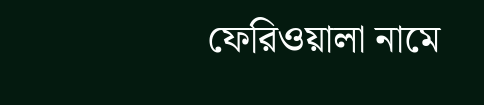ফেরিওয়ালা নামে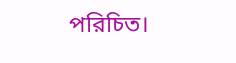পরিচিত।